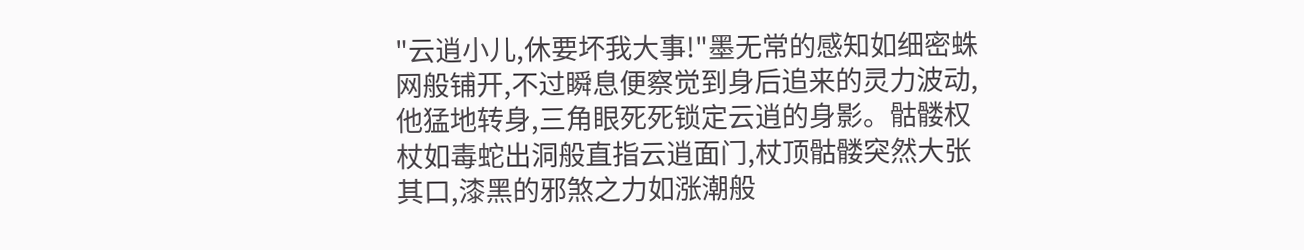"云逍小儿,休要坏我大事!"墨无常的感知如细密蛛网般铺开,不过瞬息便察觉到身后追来的灵力波动,他猛地转身,三角眼死死锁定云逍的身影。骷髅权杖如毒蛇出洞般直指云逍面门,杖顶骷髅突然大张其口,漆黑的邪煞之力如涨潮般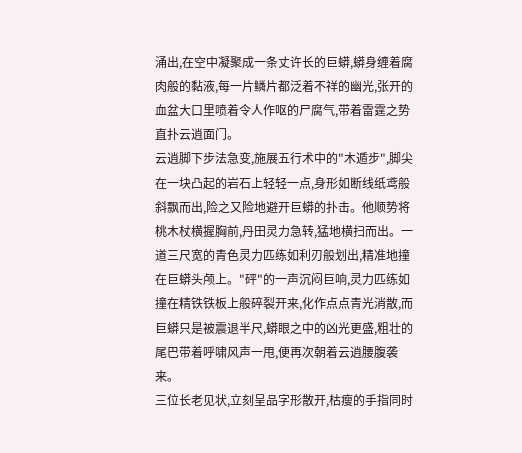涌出,在空中凝聚成一条丈许长的巨蟒,蟒身缠着腐肉般的黏液,每一片鳞片都泛着不祥的幽光,张开的血盆大口里喷着令人作呕的尸腐气,带着雷霆之势直扑云逍面门。
云逍脚下步法急变,施展五行术中的"木遁步",脚尖在一块凸起的岩石上轻轻一点,身形如断线纸鸢般斜飘而出,险之又险地避开巨蟒的扑击。他顺势将桃木杖横握胸前,丹田灵力急转,猛地横扫而出。一道三尺宽的青色灵力匹练如利刃般划出,精准地撞在巨蟒头颅上。"砰"的一声沉闷巨响,灵力匹练如撞在精铁铁板上般碎裂开来,化作点点青光消散,而巨蟒只是被震退半尺,蟒眼之中的凶光更盛,粗壮的尾巴带着呼啸风声一甩,便再次朝着云逍腰腹袭来。
三位长老见状,立刻呈品字形散开,枯瘦的手指同时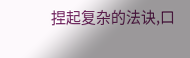捏起复杂的法诀,口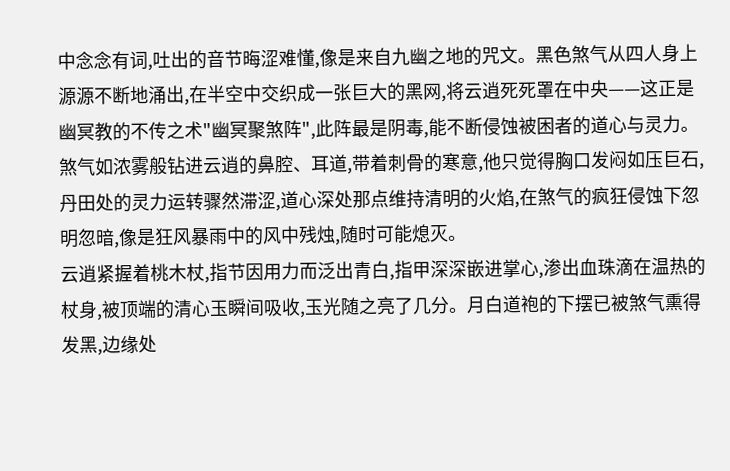中念念有词,吐出的音节晦涩难懂,像是来自九幽之地的咒文。黑色煞气从四人身上源源不断地涌出,在半空中交织成一张巨大的黑网,将云逍死死罩在中央——这正是幽冥教的不传之术"幽冥聚煞阵",此阵最是阴毒,能不断侵蚀被困者的道心与灵力。煞气如浓雾般钻进云逍的鼻腔、耳道,带着刺骨的寒意,他只觉得胸口发闷如压巨石,丹田处的灵力运转骤然滞涩,道心深处那点维持清明的火焰,在煞气的疯狂侵蚀下忽明忽暗,像是狂风暴雨中的风中残烛,随时可能熄灭。
云逍紧握着桃木杖,指节因用力而泛出青白,指甲深深嵌进掌心,渗出血珠滴在温热的杖身,被顶端的清心玉瞬间吸收,玉光随之亮了几分。月白道袍的下摆已被煞气熏得发黑,边缘处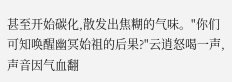甚至开始碳化,散发出焦糊的气味。"你们可知唤醒幽冥始祖的后果?"云逍怒喝一声,声音因气血翻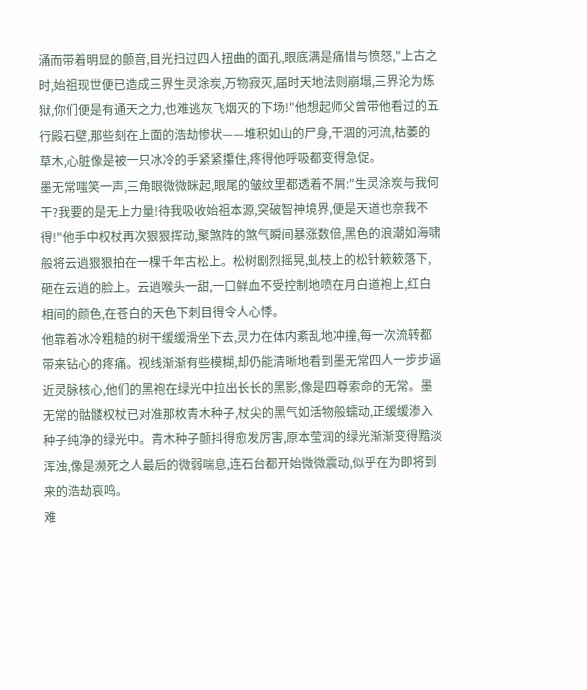涌而带着明显的颤音,目光扫过四人扭曲的面孔,眼底满是痛惜与愤怒,"上古之时,始祖现世便已造成三界生灵涂炭,万物寂灭,届时天地法则崩塌,三界沦为炼狱,你们便是有通天之力,也难逃灰飞烟灭的下场!"他想起师父曾带他看过的五行殿石壁,那些刻在上面的浩劫惨状——堆积如山的尸身,干涸的河流,枯萎的草木,心脏像是被一只冰冷的手紧紧攥住,疼得他呼吸都变得急促。
墨无常嗤笑一声,三角眼微微眯起,眼尾的皱纹里都透着不屑:"生灵涂炭与我何干?我要的是无上力量!待我吸收始祖本源,突破智神境界,便是天道也奈我不得!"他手中权杖再次狠狠挥动,聚煞阵的煞气瞬间暴涨数倍,黑色的浪潮如海啸般将云逍狠狠拍在一棵千年古松上。松树剧烈摇晃,虬枝上的松针簌簌落下,砸在云逍的脸上。云逍喉头一甜,一口鲜血不受控制地喷在月白道袍上,红白相间的颜色,在苍白的天色下刺目得令人心悸。
他靠着冰冷粗糙的树干缓缓滑坐下去,灵力在体内紊乱地冲撞,每一次流转都带来钻心的疼痛。视线渐渐有些模糊,却仍能清晰地看到墨无常四人一步步逼近灵脉核心,他们的黑袍在绿光中拉出长长的黑影,像是四尊索命的无常。墨无常的骷髅权杖已对准那枚青木种子,杖尖的黑气如活物般蠕动,正缓缓渗入种子纯净的绿光中。青木种子颤抖得愈发厉害,原本莹润的绿光渐渐变得黯淡浑浊,像是濒死之人最后的微弱喘息,连石台都开始微微震动,似乎在为即将到来的浩劫哀鸣。
难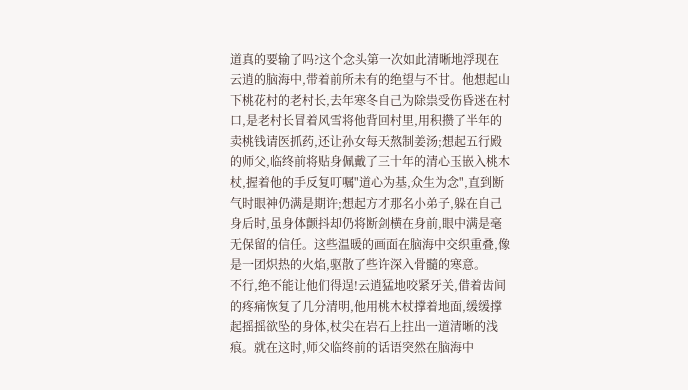道真的要输了吗?这个念头第一次如此清晰地浮现在云逍的脑海中,带着前所未有的绝望与不甘。他想起山下桃花村的老村长,去年寒冬自己为除祟受伤昏迷在村口,是老村长冒着风雪将他背回村里,用积攒了半年的卖桃钱请医抓药,还让孙女每天熬制姜汤;想起五行殿的师父,临终前将贴身佩戴了三十年的清心玉嵌入桃木杖,握着他的手反复叮嘱"道心为基,众生为念",直到断气时眼神仍满是期许;想起方才那名小弟子,躲在自己身后时,虽身体颤抖却仍将断剑横在身前,眼中满是毫无保留的信任。这些温暖的画面在脑海中交织重叠,像是一团炽热的火焰,驱散了些许深入骨髓的寒意。
不行,绝不能让他们得逞!云逍猛地咬紧牙关,借着齿间的疼痛恢复了几分清明,他用桃木杖撑着地面,缓缓撑起摇摇欲坠的身体,杖尖在岩石上拄出一道清晰的浅痕。就在这时,师父临终前的话语突然在脑海中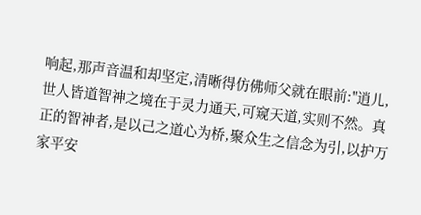响起,那声音温和却坚定,清晰得仿佛师父就在眼前:"逍儿,世人皆道智神之境在于灵力通天,可窥天道,实则不然。真正的智神者,是以己之道心为桥,聚众生之信念为引,以护万家平安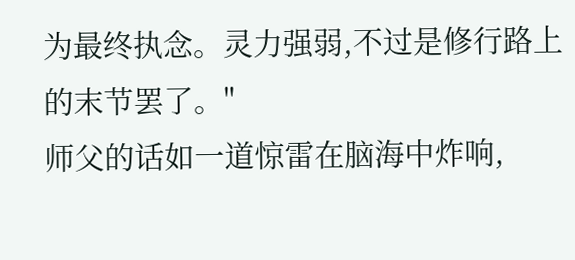为最终执念。灵力强弱,不过是修行路上的末节罢了。"
师父的话如一道惊雷在脑海中炸响,